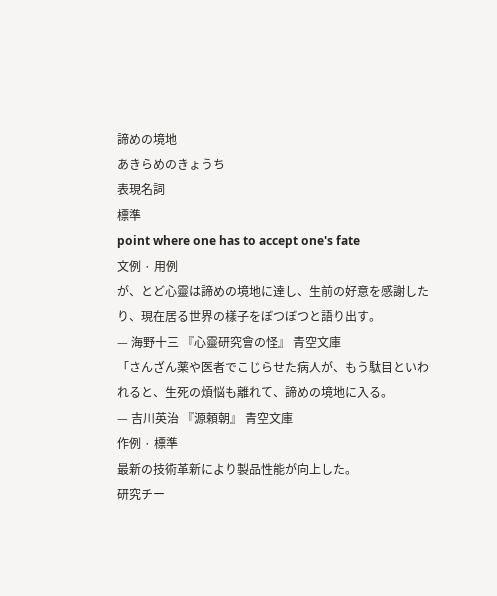諦めの境地
あきらめのきょうち
表現名詞
標準
point where one has to accept one's fate
文例 · 用例
が、とど心靈は諦めの境地に達し、生前の好意を感謝したり、現在居る世界の樣子をぼつぼつと語り出す。
— 海野十三 『心靈研究會の怪』 青空文庫
「さんざん薬や医者でこじらせた病人が、もう駄目といわれると、生死の煩悩も離れて、諦めの境地に入る。
— 吉川英治 『源頼朝』 青空文庫
作例 · 標準
最新の技術革新により製品性能が向上した。
研究チー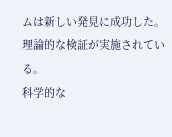ムは新しい発見に成功した。
理論的な検証が実施されている。
科学的な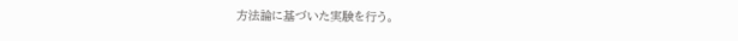方法論に基づいた実験を行う。